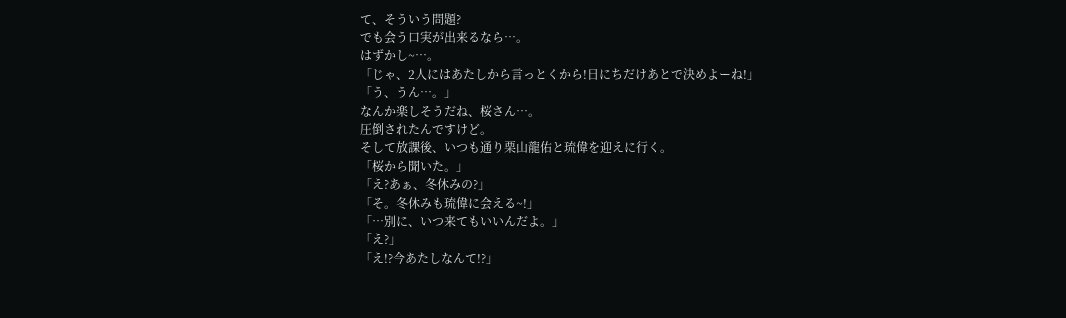て、そういう問題?
でも会う口実が出来るなら…。
はずかし~…。
「じゃ、2人にはあたしから言っとくから!日にちだけあとで決めよーね!」
「う、うん…。」
なんか楽しそうだね、桜さん…。
圧倒されたんですけど。
そして放課後、いつも通り栗山龍佑と琉偉を迎えに行く。
「桜から聞いた。」
「え?あぁ、冬休みの?」
「そ。冬休みも琉偉に会える~!」
「…別に、いつ来てもいいんだよ。」
「え?」
「え!?今あたしなんて!?」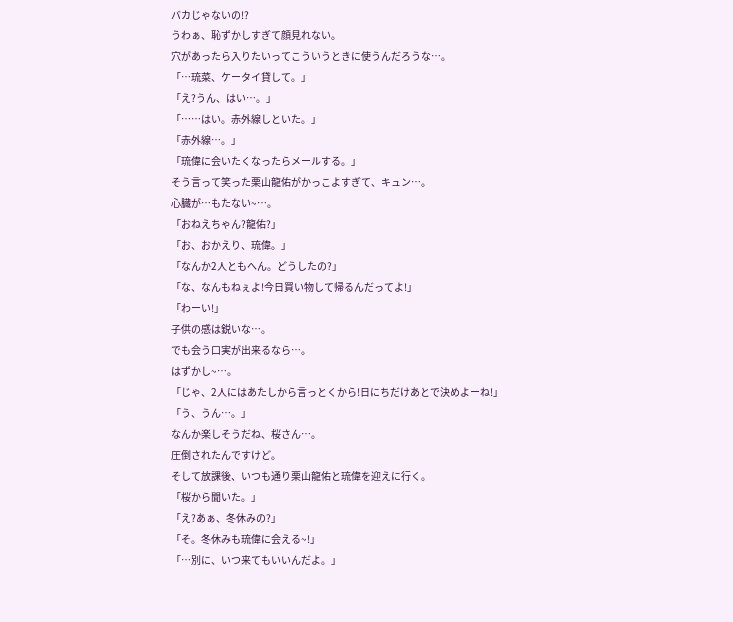バカじゃないの!?
うわぁ、恥ずかしすぎて顔見れない。
穴があったら入りたいってこういうときに使うんだろうな…。
「…琉菜、ケータイ貸して。」
「え?うん、はい…。」
「……はい。赤外線しといた。」
「赤外線…。」
「琉偉に会いたくなったらメールする。」
そう言って笑った栗山龍佑がかっこよすぎて、キュン…。
心臓が…もたない~…。
「おねえちゃん?龍佑?」
「お、おかえり、琉偉。」
「なんか2人ともへん。どうしたの?」
「な、なんもねぇよ!今日買い物して帰るんだってよ!」
「わーい!」
子供の感は鋭いな…。
でも会う口実が出来るなら…。
はずかし~…。
「じゃ、2人にはあたしから言っとくから!日にちだけあとで決めよーね!」
「う、うん…。」
なんか楽しそうだね、桜さん…。
圧倒されたんですけど。
そして放課後、いつも通り栗山龍佑と琉偉を迎えに行く。
「桜から聞いた。」
「え?あぁ、冬休みの?」
「そ。冬休みも琉偉に会える~!」
「…別に、いつ来てもいいんだよ。」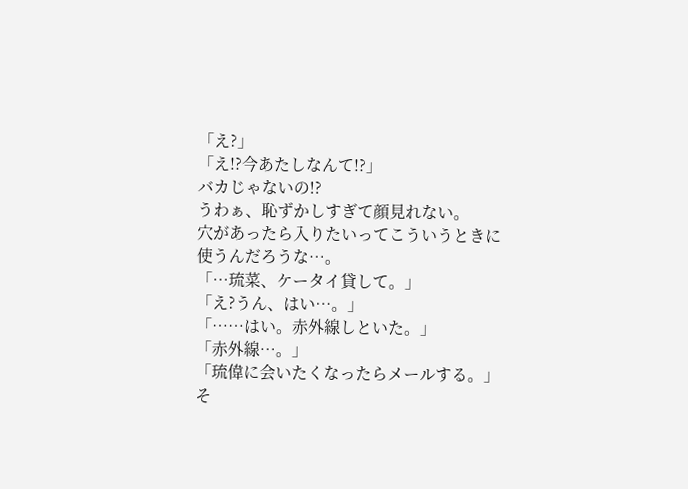「え?」
「え!?今あたしなんて!?」
バカじゃないの!?
うわぁ、恥ずかしすぎて顔見れない。
穴があったら入りたいってこういうときに使うんだろうな…。
「…琉菜、ケータイ貸して。」
「え?うん、はい…。」
「……はい。赤外線しといた。」
「赤外線…。」
「琉偉に会いたくなったらメールする。」
そ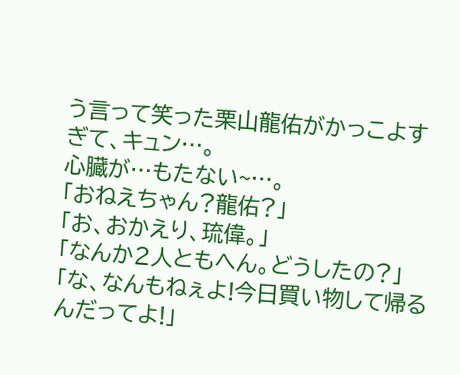う言って笑った栗山龍佑がかっこよすぎて、キュン…。
心臓が…もたない~…。
「おねえちゃん?龍佑?」
「お、おかえり、琉偉。」
「なんか2人ともへん。どうしたの?」
「な、なんもねぇよ!今日買い物して帰るんだってよ!」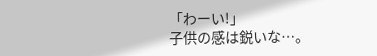「わーい!」
子供の感は鋭いな…。